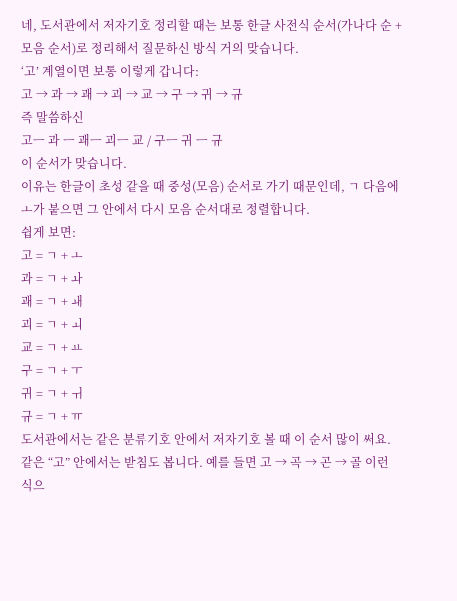네, 도서관에서 저자기호 정리할 때는 보통 한글 사전식 순서(가나다 순 + 모음 순서)로 정리해서 질문하신 방식 거의 맞습니다.
‘고’ 계열이면 보통 이렇게 갑니다:
고 → 과 → 괘 → 괴 → 교 → 구 → 귀 → 규
즉 말씀하신
고ㅡ 과 ㅡ 괘ㅡ 괴ㅡ 교 / 구ㅡ 귀 ㅡ 규
이 순서가 맞습니다.
이유는 한글이 초성 같을 때 중성(모음) 순서로 가기 때문인데, ㄱ 다음에 ㅗ가 붙으면 그 안에서 다시 모음 순서대로 정렬합니다.
쉽게 보면:
고 = ㄱ + ㅗ
과 = ㄱ + ㅘ
괘 = ㄱ + ㅙ
괴 = ㄱ + ㅚ
교 = ㄱ + ㅛ
구 = ㄱ + ㅜ
귀 = ㄱ + ㅟ
규 = ㄱ + ㅠ
도서관에서는 같은 분류기호 안에서 저자기호 볼 때 이 순서 많이 써요. 같은 “고” 안에서는 받침도 봅니다. 예를 들면 고 → 곡 → 곤 → 골 이런 식으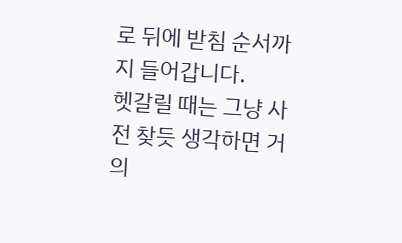로 뒤에 받침 순서까지 들어갑니다.
헷갈릴 때는 그냥 사전 찾듯 생각하면 거의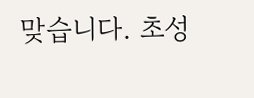맞습니다. 초성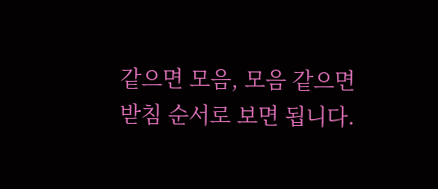같으면 모음, 모음 같으면 받침 순서로 보면 됩니다.